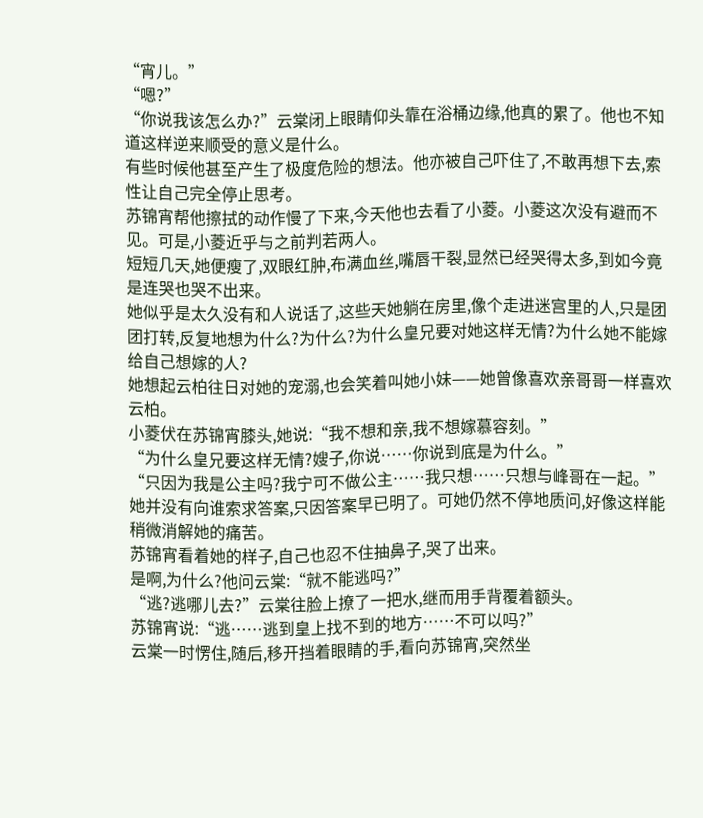“宵儿。”
“嗯?”
“你说我该怎么办?”云棠闭上眼睛仰头靠在浴桶边缘,他真的累了。他也不知道这样逆来顺受的意义是什么。
有些时候他甚至产生了极度危险的想法。他亦被自己吓住了,不敢再想下去,索性让自己完全停止思考。
苏锦宵帮他擦拭的动作慢了下来,今天他也去看了小菱。小菱这次没有避而不见。可是,小菱近乎与之前判若两人。
短短几天,她便瘦了,双眼红肿,布满血丝,嘴唇干裂,显然已经哭得太多,到如今竟是连哭也哭不出来。
她似乎是太久没有和人说话了,这些天她躺在房里,像个走进迷宫里的人,只是团团打转,反复地想为什么?为什么?为什么皇兄要对她这样无情?为什么她不能嫁给自己想嫁的人?
她想起云柏往日对她的宠溺,也会笑着叫她小妹——她曾像喜欢亲哥哥一样喜欢云柏。
小菱伏在苏锦宵膝头,她说:“我不想和亲,我不想嫁慕容刻。”
“为什么皇兄要这样无情?嫂子,你说……你说到底是为什么。”
“只因为我是公主吗?我宁可不做公主……我只想……只想与峰哥在一起。”
她并没有向谁索求答案,只因答案早已明了。可她仍然不停地质问,好像这样能稍微消解她的痛苦。
苏锦宵看着她的样子,自己也忍不住抽鼻子,哭了出来。
是啊,为什么?他问云棠:“就不能逃吗?”
“逃?逃哪儿去?”云棠往脸上撩了一把水,继而用手背覆着额头。
苏锦宵说:“逃……逃到皇上找不到的地方……不可以吗?”
云棠一时愣住,随后,移开挡着眼睛的手,看向苏锦宵,突然坐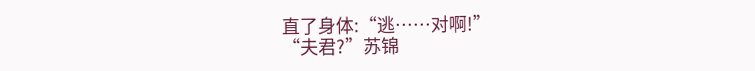直了身体:“逃……对啊!”
“夫君?”苏锦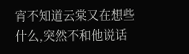宵不知道云棠又在想些什么,突然不和他说话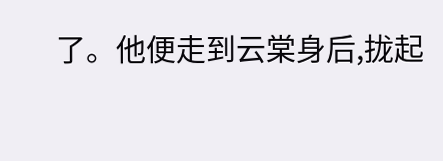了。他便走到云棠身后,拢起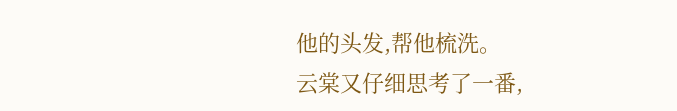他的头发,帮他梳洗。
云棠又仔细思考了一番,